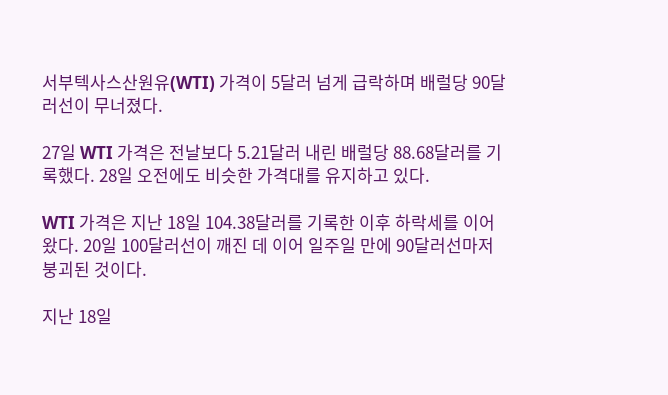서부텍사스산원유(WTI) 가격이 5달러 넘게 급락하며 배럴당 90달러선이 무너졌다.

27일 WTI 가격은 전날보다 5.21달러 내린 배럴당 88.68달러를 기록했다. 28일 오전에도 비슷한 가격대를 유지하고 있다.

WTI 가격은 지난 18일 104.38달러를 기록한 이후 하락세를 이어왔다. 20일 100달러선이 깨진 데 이어 일주일 만에 90달러선마저 붕괴된 것이다.

지난 18일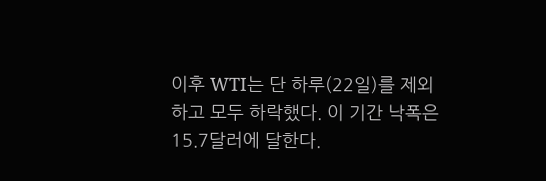이후 WTI는 단 하루(22일)를 제외하고 모두 하락했다. 이 기간 낙폭은 15.7달러에 달한다.